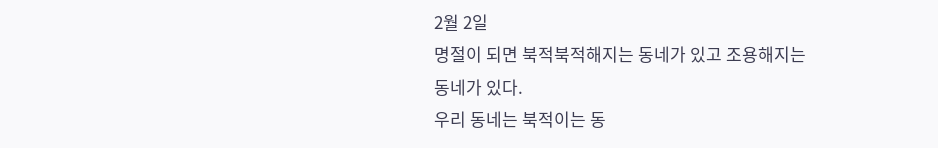2월 2일
명절이 되면 북적북적해지는 동네가 있고 조용해지는 동네가 있다.
우리 동네는 북적이는 동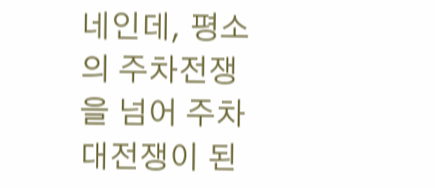네인데, 평소의 주차전쟁을 넘어 주차 대전쟁이 된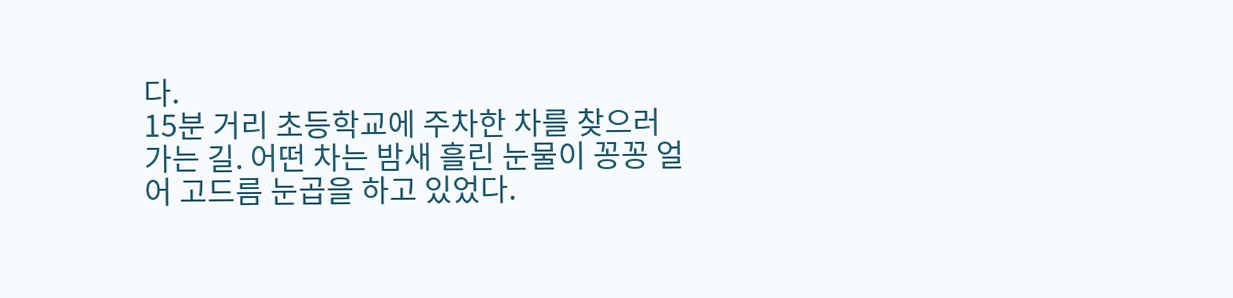다.
15분 거리 초등학교에 주차한 차를 찾으러 가는 길. 어떤 차는 밤새 흘린 눈물이 꽁꽁 얼어 고드름 눈곱을 하고 있었다.